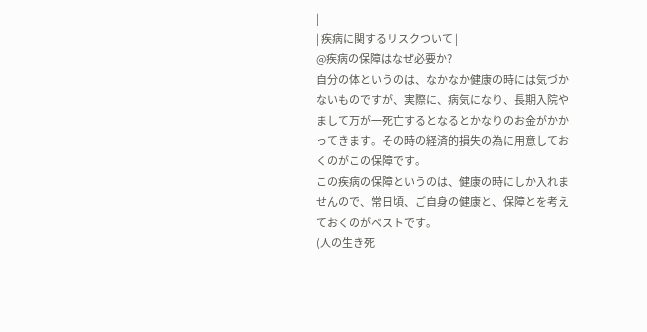|
| 疾病に関するリスクついて |
@疾病の保障はなぜ必要か?
自分の体というのは、なかなか健康の時には気づかないものですが、実際に、病気になり、長期入院やまして万が一死亡するとなるとかなりのお金がかかってきます。その時の経済的損失の為に用意しておくのがこの保障です。
この疾病の保障というのは、健康の時にしか入れませんので、常日頃、ご自身の健康と、保障とを考えておくのがベストです。
(人の生き死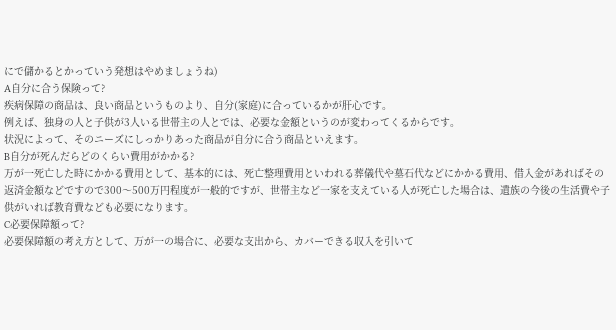にで儲かるとかっていう発想はやめましょうね)
A自分に合う保険って?
疾病保障の商品は、良い商品というものより、自分(家庭)に合っているかが肝心です。
例えば、独身の人と子供が3人いる世帯主の人とでは、必要な金額というのが変わってくるからです。
状況によって、そのニーズにしっかりあった商品が自分に合う商品といえます。
B自分が死んだらどのくらい費用がかかる?
万が一死亡した時にかかる費用として、基本的には、死亡整理費用といわれる葬儀代や墓石代などにかかる費用、借入金があればその返済金額などですので300〜500万円程度が一般的ですが、世帯主など一家を支えている人が死亡した場合は、遺族の今後の生活費や子供がいれば教育費なども必要になります。
C必要保障額って?
必要保障額の考え方として、万が一の場合に、必要な支出から、カバーできる収入を引いて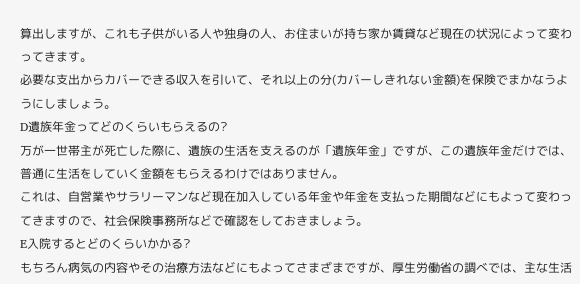算出しますが、これも子供がいる人や独身の人、お住まいが持ち家か賃貸など現在の状況によって変わってきます。
必要な支出からカバーできる収入を引いて、それ以上の分(カバーしきれない金額)を保険でまかなうようにしましょう。
D遺族年金ってどのくらいもらえるの?
万が一世帯主が死亡した際に、遺族の生活を支えるのが「遺族年金」ですが、この遺族年金だけでは、普通に生活をしていく金額をもらえるわけではありません。
これは、自営業やサラリーマンなど現在加入している年金や年金を支払った期間などにもよって変わってきますので、社会保険事務所などで確認をしておきましょう。
E入院するとどのくらいかかる?
もちろん病気の内容やその治療方法などにもよってさまざまですが、厚生労働省の調べでは、主な生活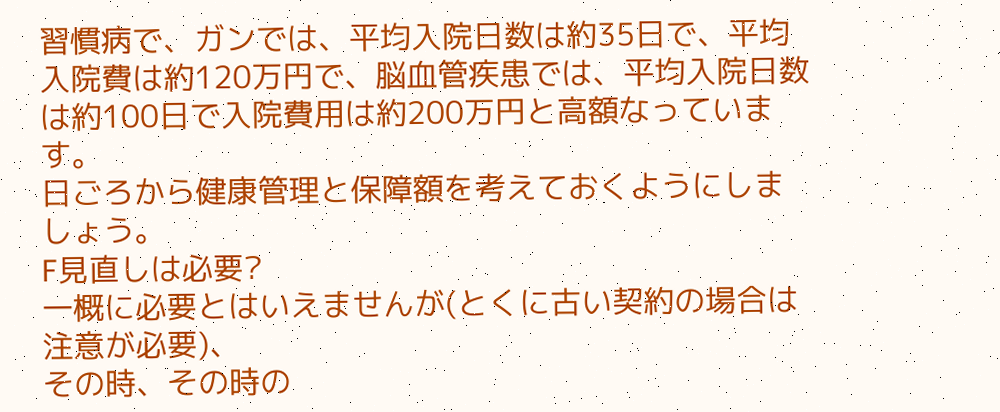習慣病で、ガンでは、平均入院日数は約35日で、平均入院費は約120万円で、脳血管疾患では、平均入院日数は約100日で入院費用は約200万円と高額なっています。
日ごろから健康管理と保障額を考えておくようにしましょう。
F見直しは必要?
一概に必要とはいえませんが(とくに古い契約の場合は注意が必要)、
その時、その時の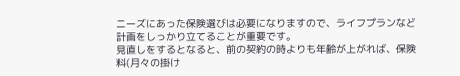ニーズにあった保険選びは必要になりますので、ライフプランなど計画をしっかり立てることが重要です。
見直しをするとなると、前の契約の時よりも年齢が上がれば、保険料(月々の掛け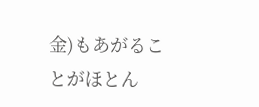金)もあがることがほとん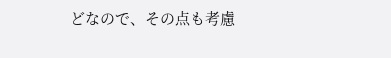どなので、その点も考慮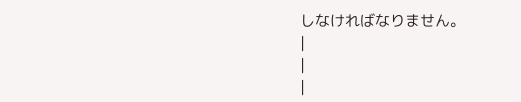しなければなりません。
|
|
|